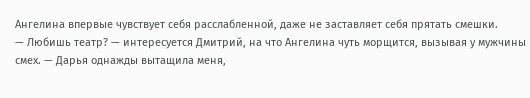Ангелина впервые чувствует себя расслабленной, даже не заставляет себя прятать смешки.
— Любишь театр? — интересуется Дмитрий, на что Ангелина чуть морщится, вызывая у мужчины смех. — Дарья однажды вытащила меня,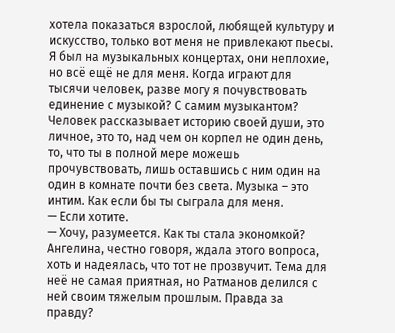хотела показаться взрослой, любящей культуру и искусство, только вот меня не привлекают пьесы. Я был на музыкальных концертах, они неплохие, но всё ещё не для меня. Когда играют для тысячи человек, разве могу я почувствовать единение с музыкой? С самим музыкантом? Человек рассказывает историю своей души, это личное, это то, над чем он корпел не один день, то, что ты в полной мере можешь прочувствовать, лишь оставшись с ним один на один в комнате почти без света. Музыка – это интим. Как если бы ты сыграла для меня.
— Если хотите.
— Хочу, разумеется. Как ты стала экономкой?
Ангелина, честно говоря, ждала этого вопроса, хоть и надеялась, что тот не прозвучит. Тема для неё не самая приятная, но Ратманов делился с ней своим тяжелым прошлым. Правда за правду?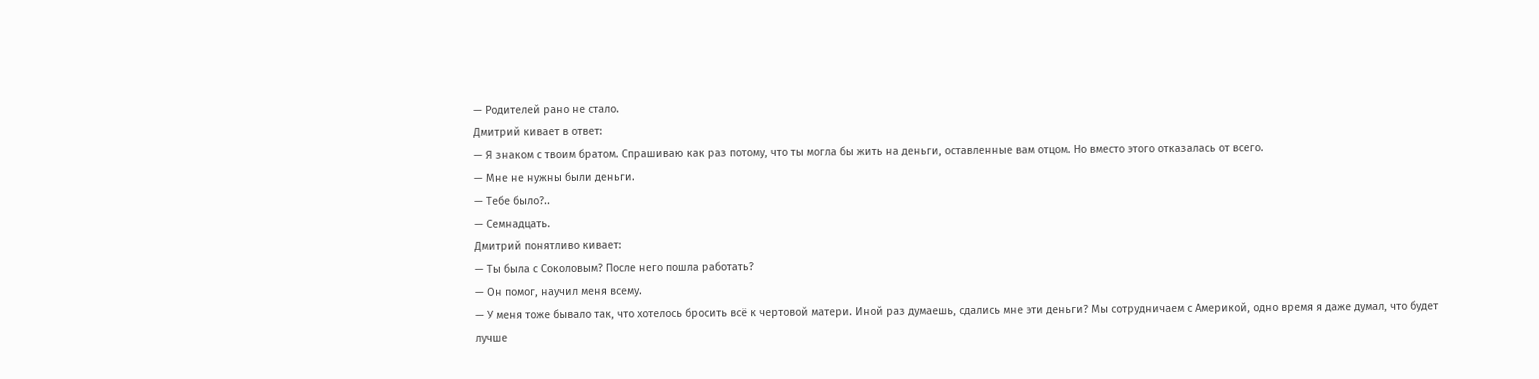— Родителей рано не стало.
Дмитрий кивает в ответ:
— Я знаком с твоим братом. Спрашиваю как раз потому, что ты могла бы жить на деньги, оставленные вам отцом. Но вместо этого отказалась от всего.
— Мне не нужны были деньги.
— Тебе было?..
— Семнадцать.
Дмитрий понятливо кивает:
— Ты была с Соколовым? После него пошла работать?
— Он помог, научил меня всему.
— У меня тоже бывало так, что хотелось бросить всё к чертовой матери. Иной раз думаешь, сдались мне эти деньги? Мы сотрудничаем с Америкой, одно время я даже думал, что будет лучше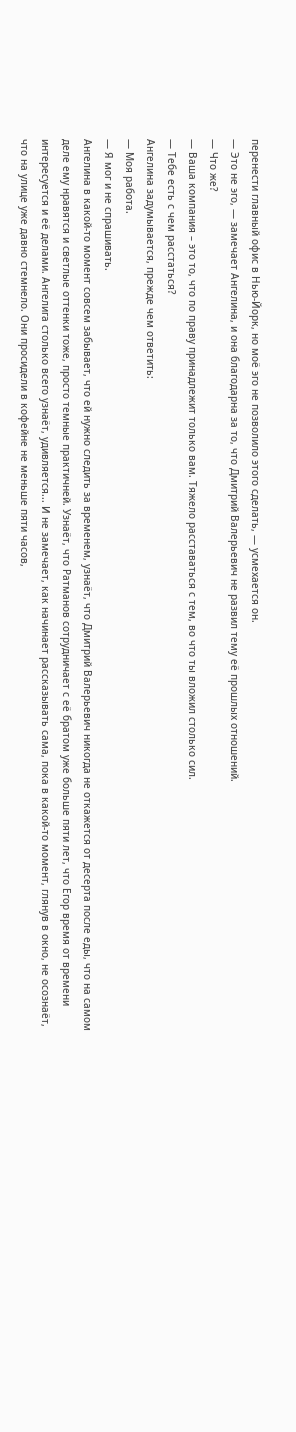перенести главный офис в Нью-Йорк, но моё эго не позволило этого сделать, — усмехается он.
— Это не эго, — замечает Ангелина, и она благодарна за то, что Дмитрий Валерьевич не развил тему её прошлых отношений.
— Что же?
— Ваша компания – это то, что по праву принадлежит только вам. Тяжело расставаться с тем, во что ты вложил столько сил.
— Тебе есть с чем расстаться?
Ангелина задумывается, прежде чем ответить:
— Моя работа.
— Я мог и не спрашивать.
Ангелина в какой-то момент совсем забывает, что ей нужно следить за временем, узнаёт, что Дмитрий Валерьевич никогда не откажется от десерта после еды, что на самом деле ему нравятся и светлые оттенки тоже, просто темные практичней. Узнаёт, что Ратманов сотрудничает с её братом уже больше пяти лет, что Егор время от времени интересуется и её делами. Ангелига столько всего узнаёт, удивляется... И не замечает, как начинает рассказывать сама, пока в какой-то момент, глянув в окно, не осознаёт, что на улице уже давно стемнело. Они просидели в кофейне не меньше пяти часов,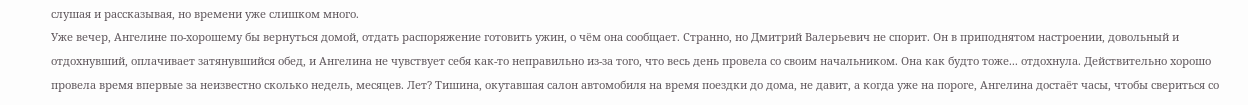слушая и рассказывая, но времени уже слишком много.
Уже вечер, Ангелине по-хорошему бы вернуться домой, отдать распоряжение готовить ужин, о чём она сообщает. Странно, но Дмитрий Валерьевич не спорит. Он в приподнятом настроении, довольный и отдохнувший, оплачивает затянувшийся обед, и Ангелина не чувствует себя как-то неправильно из-за того, что весь день провела со своим начальником. Она как будто тоже... отдохнула. Действительно хорошо провела время впервые за неизвестно сколько недель, месяцев. Лет? Тишина, окутавшая салон автомобиля на время поездки до дома, не давит, а когда уже на пороге, Ангелина достаёт часы, чтобы свериться со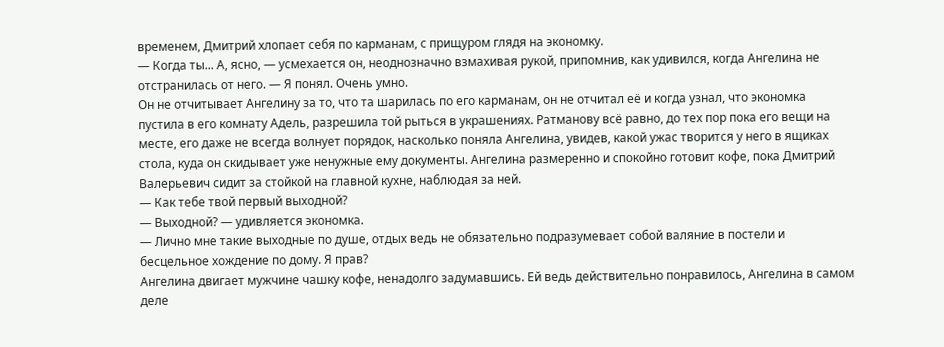временем, Дмитрий хлопает себя по карманам, с прищуром глядя на экономку.
— Когда ты... А, ясно, — усмехается он, неоднозначно взмахивая рукой, припомнив, как удивился, когда Ангелина не отстранилась от него. — Я понял. Очень умно.
Он не отчитывает Ангелину за то, что та шарилась по его карманам, он не отчитал её и когда узнал, что экономка пустила в его комнату Адель, разрешила той рыться в украшениях. Ратманову всё равно, до тех пор пока его вещи на месте, его даже не всегда волнует порядок, насколько поняла Ангелина, увидев, какой ужас творится у него в ящиках стола, куда он скидывает уже ненужные ему документы. Ангелина размеренно и спокойно готовит кофе, пока Дмитрий Валерьевич сидит за стойкой на главной кухне, наблюдая за ней.
— Как тебе твой первый выходной?
— Выходной? — удивляется экономка.
— Лично мне такие выходные по душе, отдых ведь не обязательно подразумевает собой валяние в постели и бесцельное хождение по дому. Я прав?
Ангелина двигает мужчине чашку кофе, ненадолго задумавшись. Ей ведь действительно понравилось, Ангелина в самом деле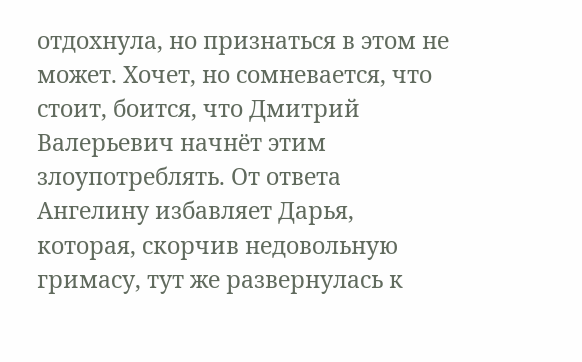отдохнула, но признаться в этом не может. Хочет, но сомневается, что стоит, боится, что Дмитрий Валерьевич начнёт этим злоупотреблять. От ответа Ангелину избавляет Дарья, которая, скорчив недовольную гримасу, тут же развернулась к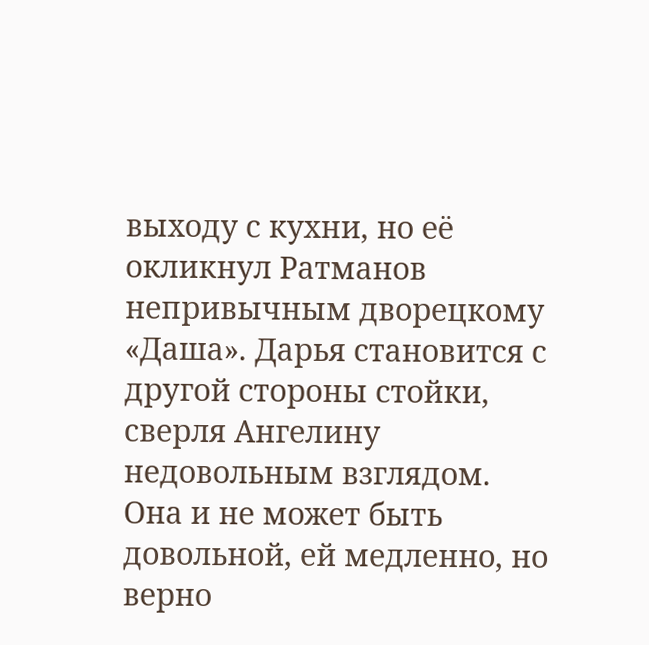выходу с кухни, но её окликнул Ратманов непривычным дворецкому «Даша». Дарья становится с другой стороны стойки, сверля Ангелину недовольным взглядом. Она и не может быть довольной, ей медленно, но верно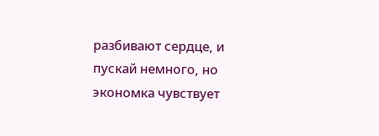разбивают сердце, и пускай немного, но экономка чувствует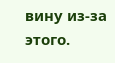вину из-за этого.